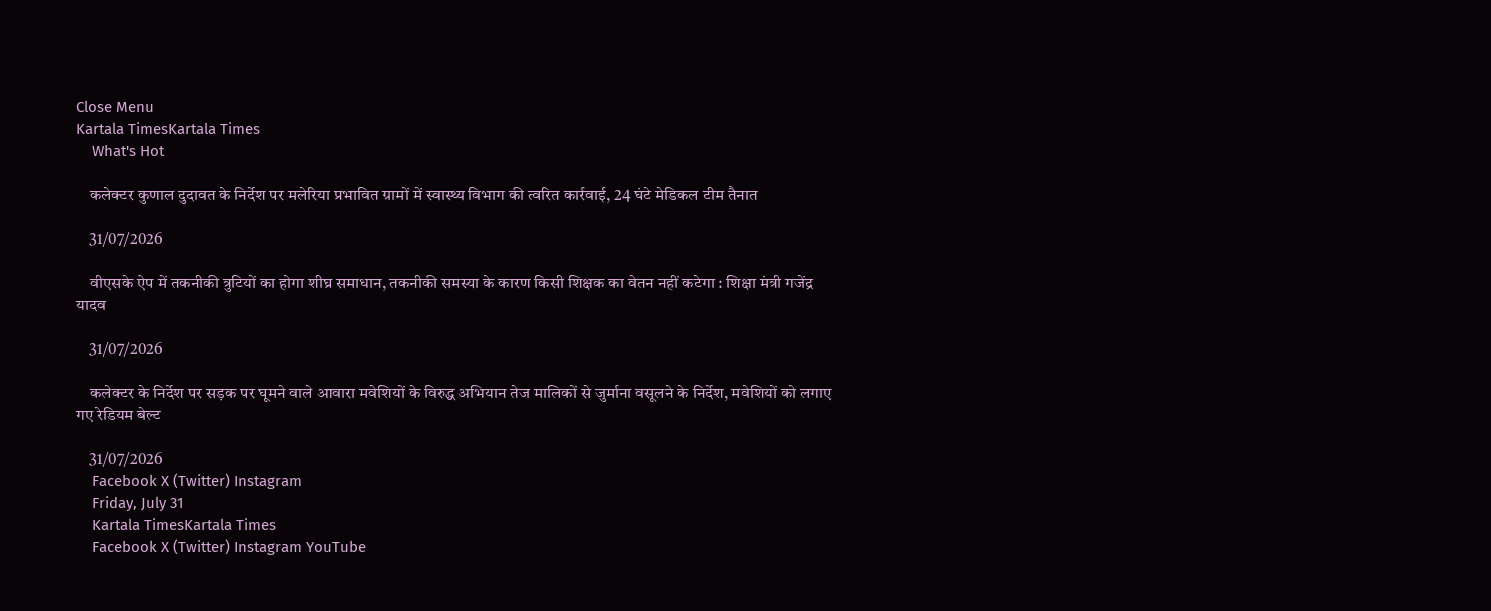Close Menu
Kartala TimesKartala Times
    What's Hot

    कलेक्टर कुणाल दुदावत के निर्देश पर मलेरिया प्रभावित ग्रामों में स्वास्थ्य विभाग की त्वरित कार्रवाई, 24 घंटे मेडिकल टीम तैनात

    31/07/2026

    वीएसके ऐप में तकनीकी त्रुटियों का होगा शीघ्र समाधान, तकनीकी समस्या के कारण किसी शिक्षक का वेतन नहीं कटेगा : शिक्षा मंत्री गजेंद्र यादव

    31/07/2026

    कलेक्टर के निर्देश पर सड़क पर घूमने वाले आवारा मवेशियों के विरुद्ध अभियान तेज मालिकों से जुर्माना वसूलने के निर्देश, मवेशियों को लगाए गए रेडियम बेल्ट

    31/07/2026
    Facebook X (Twitter) Instagram
    Friday, July 31
    Kartala TimesKartala Times
    Facebook X (Twitter) Instagram YouTube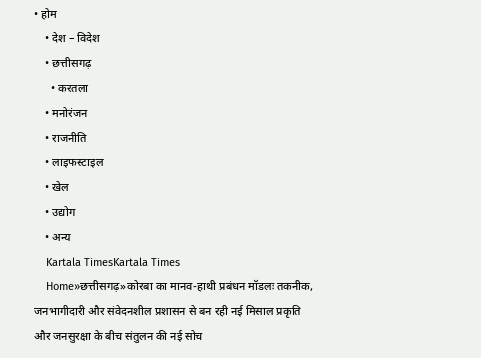• होम
    • देश – विदेश
    • छत्तीसगढ़
      • करतला
    • मनोरंजन
    • राजनीति
    • लाइफस्टाइल
    • खेल
    • उद्योग
    • अन्य
    Kartala TimesKartala Times
    Home»छत्तीसगढ़»कोरबा का मानव-हाथी प्रबंधन मॉडलः तकनीक, जनभागीदारी और संवेदनशील प्रशासन से बन रही नई मिसाल प्रकृति और जनसुरक्षा के बीच संतुलन की नई सोच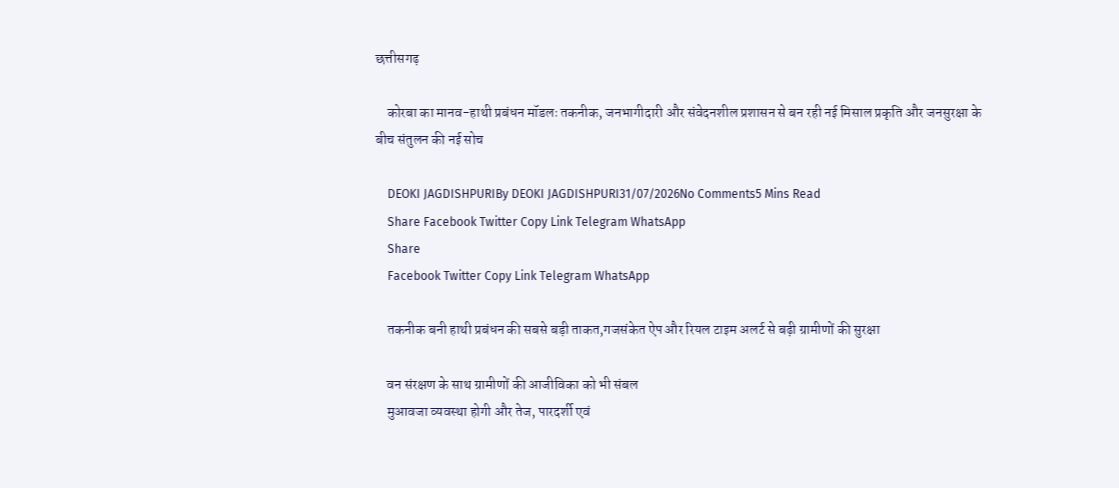छत्तीसगढ़

    कोरबा का मानव-हाथी प्रबंधन मॉडलः तकनीक, जनभागीदारी और संवेदनशील प्रशासन से बन रही नई मिसाल प्रकृति और जनसुरक्षा के बीच संतुलन की नई सोच

    DEOKI JAGDISHPURIBy DEOKI JAGDISHPURI31/07/2026No Comments5 Mins Read
    Share Facebook Twitter Copy Link Telegram WhatsApp
    Share
    Facebook Twitter Copy Link Telegram WhatsApp

    तकनीक बनी हाथी प्रबंधन की सबसे बड़ी ताकत,गजसंकेत ऐप और रियल टाइम अलर्ट से बढ़ी ग्रामीणों की सुरक्षा

    वन संरक्षण के साथ ग्रामीणों की आजीविका को भी संबल
    मुआवजा व्यवस्था होगी और तेज, पारदर्शी एवं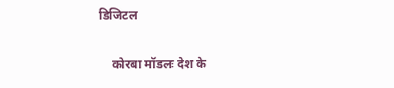डिजिटल

    कोरबा मॉडलः देश के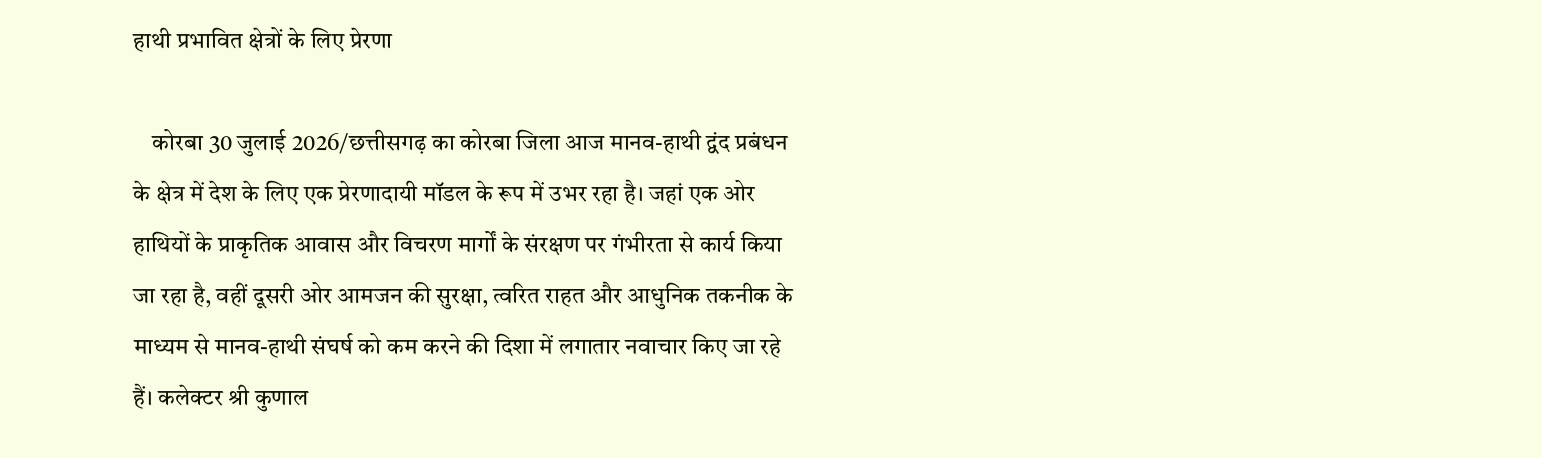हाथी प्रभावित क्षेत्रों के लिए प्रेरणा

    कोरबा 30 जुलाई 2026/छत्तीसगढ़ का कोरबा जिला आज मानव-हाथी द्वंद प्रबंधन के क्षेत्र में देश के लिए एक प्रेरणादायी मॉडल के रूप में उभर रहा है। जहां एक ओर हाथियों के प्राकृतिक आवास और विचरण मार्गों के संरक्षण पर गंभीरता से कार्य किया जा रहा है, वहीं दूसरी ओर आमजन की सुरक्षा, त्वरित राहत और आधुनिक तकनीक के माध्यम से मानव-हाथी संघर्ष को कम करने की दिशा में लगातार नवाचार किए जा रहे हैं। कलेक्टर श्री कुणाल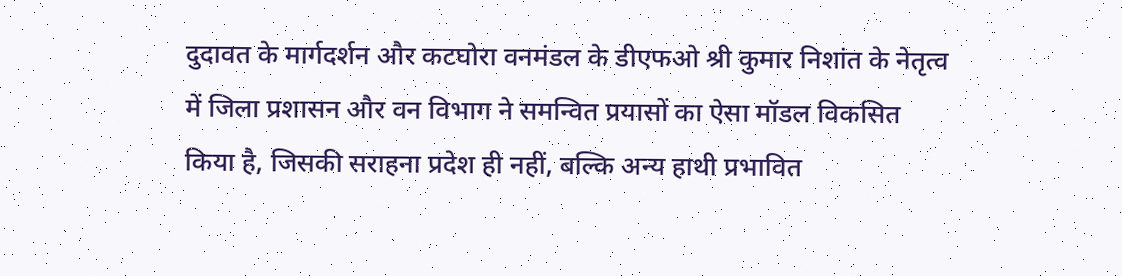दुदावत के मार्गदर्शन और कटघोरा वनमंडल के डीएफओ श्री कुमार निशांत के नेतृत्व में जिला प्रशासन और वन विभाग ने समन्वित प्रयासों का ऐसा मॉडल विकसित किया है, जिसकी सराहना प्रदेश ही नहीं, बल्कि अन्य हाथी प्रभावित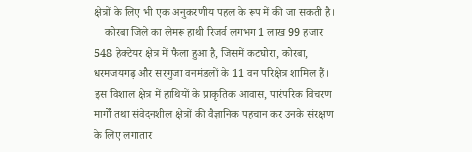क्षेत्रों के लिए भी एक अनुकरणीय पहल के रूप में की जा सकती है।
    कोरबा जिले का लेमरू हाथी रिजर्व लगभग 1 लाख 99 हजार 548 हेक्टेयर क्षेत्र में फैला हुआ है, जिसमें कटघोरा, कोरबा, धरमजयगढ़ और सरगुजा वनमंडलों के 11 वन परिक्षेत्र शामिल हैं। इस विशाल क्षेत्र में हाथियों के प्राकृतिक आवास, पारंपरिक विचरण मार्गों तथा संवेदनशील क्षेत्रों की वैज्ञानिक पहचान कर उनके संरक्षण के लिए लगातार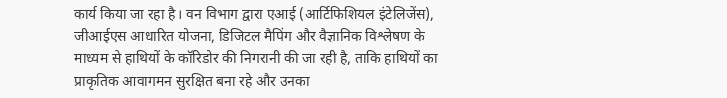कार्य किया जा रहा है। वन विभाग द्वारा एआई (आर्टिफिशियल इंटेलिजेंस), जीआईएस आधारित योजना, डिजिटल मैपिंग और वैज्ञानिक विश्लेषण के माध्यम से हाथियों के कॉरिडोर की निगरानी की जा रही है, ताकि हाथियों का प्राकृतिक आवागमन सुरक्षित बना रहे और उनका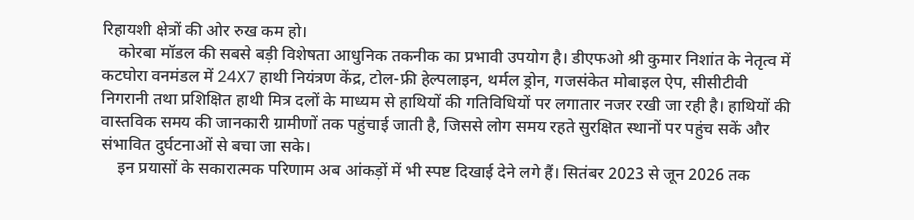रिहायशी क्षेत्रों की ओर रुख कम हो।
    कोरबा मॉडल की सबसे बड़ी विशेषता आधुनिक तकनीक का प्रभावी उपयोग है। डीएफओ श्री कुमार निशांत के नेतृत्व में कटघोरा वनमंडल में 24X7 हाथी नियंत्रण केंद्र, टोल-फ्री हेल्पलाइन, थर्मल ड्रोन, गजसंकेत मोबाइल ऐप, सीसीटीवी निगरानी तथा प्रशिक्षित हाथी मित्र दलों के माध्यम से हाथियों की गतिविधियों पर लगातार नजर रखी जा रही है। हाथियों की वास्तविक समय की जानकारी ग्रामीणों तक पहुंचाई जाती है, जिससे लोग समय रहते सुरक्षित स्थानों पर पहुंच सकें और संभावित दुर्घटनाओं से बचा जा सके।
    इन प्रयासों के सकारात्मक परिणाम अब आंकड़ों में भी स्पष्ट दिखाई देने लगे हैं। सितंबर 2023 से जून 2026 तक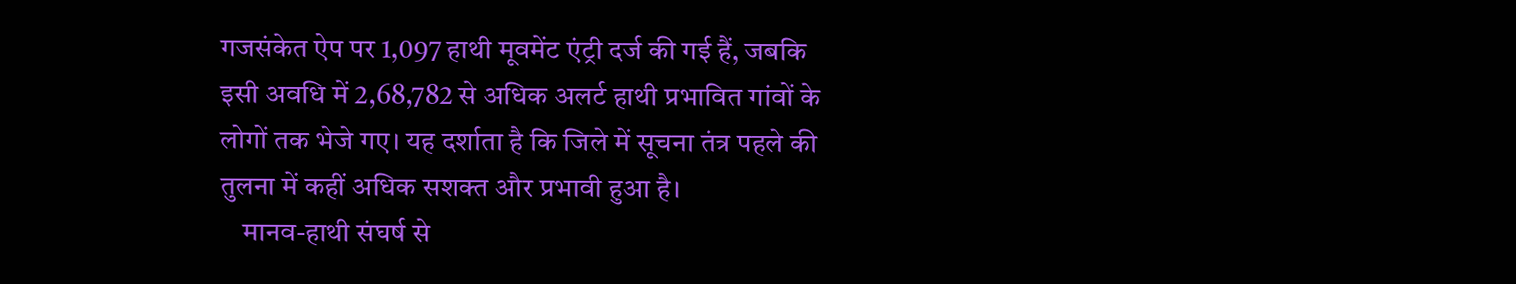गजसंकेत ऐप पर 1,097 हाथी मूवमेंट एंट्री दर्ज की गई हैं, जबकि इसी अवधि में 2,68,782 से अधिक अलर्ट हाथी प्रभावित गांवों के लोगों तक भेजे गए। यह दर्शाता है कि जिले में सूचना तंत्र पहले की तुलना में कहीं अधिक सशक्त और प्रभावी हुआ है।
    मानव-हाथी संघर्ष से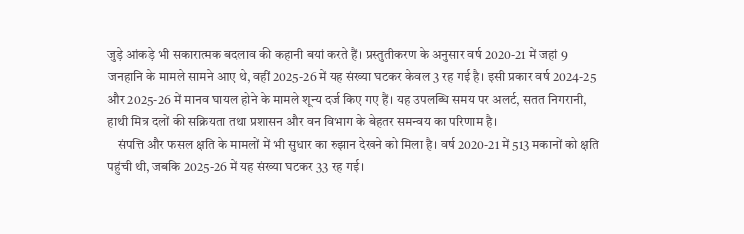जुड़े आंकड़े भी सकारात्मक बदलाव की कहानी बयां करते हैं। प्रस्तुतीकरण के अनुसार वर्ष 2020-21 में जहां 9 जनहानि के मामले सामने आए थे, वहीं 2025-26 में यह संख्या घटकर केवल 3 रह गई है। इसी प्रकार वर्ष 2024-25 और 2025-26 में मानव घायल होने के मामले शून्य दर्ज किए गए हैं। यह उपलब्धि समय पर अलर्ट, सतत निगरानी, हाथी मित्र दलों की सक्रियता तथा प्रशासन और वन विभाग के बेहतर समन्वय का परिणाम है।
    संपत्ति और फसल क्षति के मामलों में भी सुधार का रुझान देखने को मिला है। वर्ष 2020-21 में 513 मकानों को क्षति पहुंची थी, जबकि 2025-26 में यह संख्या घटकर 33 रह गई।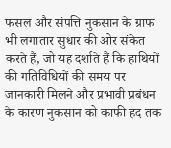फसल और संपत्ति नुकसान के ग्राफ भी लगातार सुधार की ओर संकेत करते हैं, जो यह दर्शाते हैं कि हाथियों की गतिविधियों की समय पर जानकारी मिलने और प्रभावी प्रबंधन के कारण नुकसान को काफी हद तक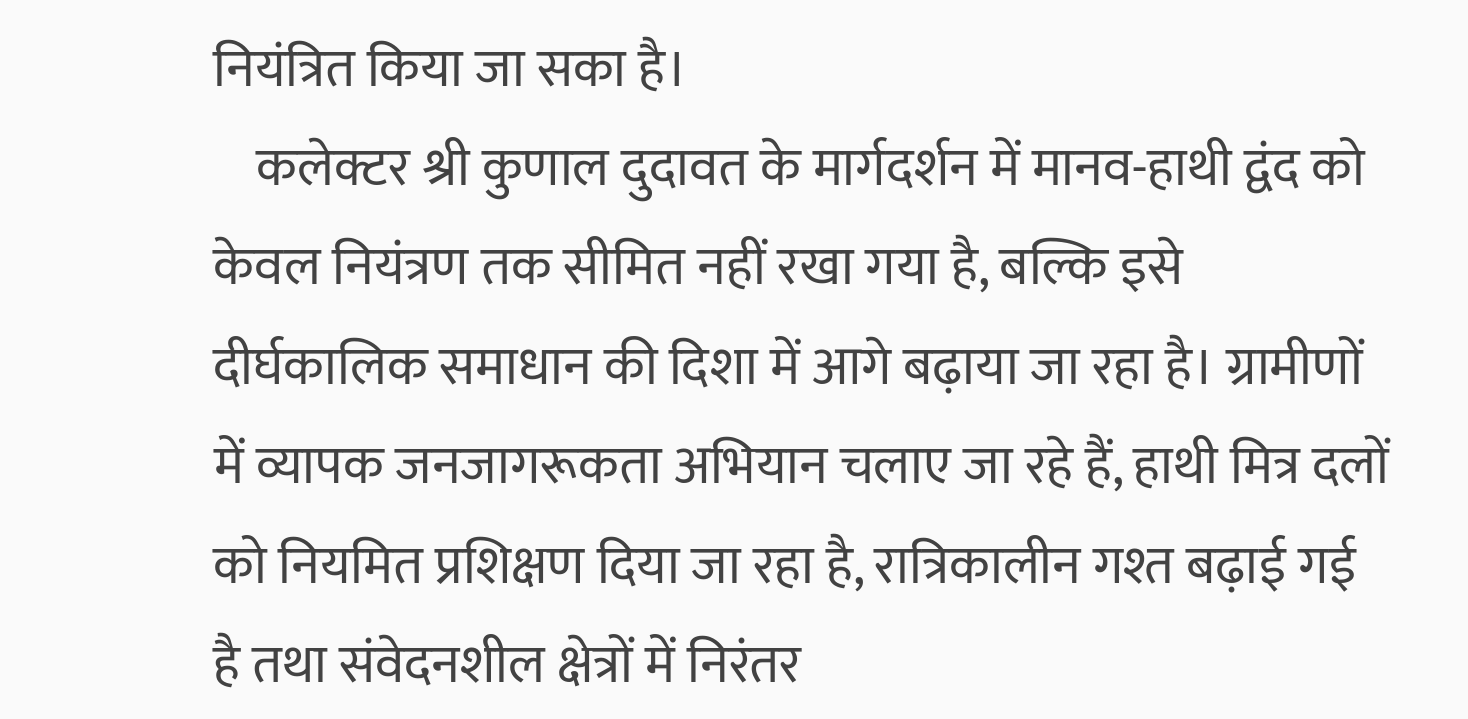नियंत्रित किया जा सका है।
    कलेक्टर श्री कुणाल दुदावत के मार्गदर्शन में मानव-हाथी द्वंद को केवल नियंत्रण तक सीमित नहीं रखा गया है, बल्कि इसे दीर्घकालिक समाधान की दिशा में आगे बढ़ाया जा रहा है। ग्रामीणों में व्यापक जनजागरूकता अभियान चलाए जा रहे हैं, हाथी मित्र दलों को नियमित प्रशिक्षण दिया जा रहा है, रात्रिकालीन गश्त बढ़ाई गई है तथा संवेदनशील क्षेत्रों में निरंतर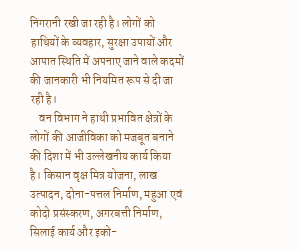निगरानी रखी जा रही है। लोगों को हाथियों के व्यवहार, सुरक्षा उपायों और आपात स्थिति में अपनाए जाने वाले कदमों की जानकारी भी नियमित रूप से दी जा रही है।
    वन विभाग ने हाथी प्रभावित क्षेत्रों के लोगों की आजीविका को मजबूत बनाने की दिशा में भी उल्लेखनीय कार्य किया है। किसान वृक्ष मित्र योजना, लाख उत्पादन, दोना-पत्तल निर्माण, महुआ एवं कोदो प्रसंस्करण, अगरबत्ती निर्माण, सिलाई कार्य और इको-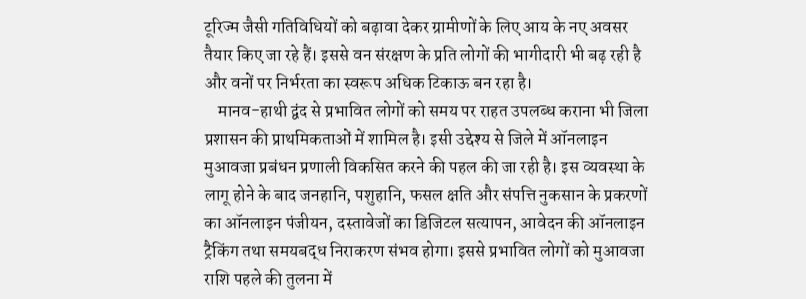टूरिज्म जैसी गतिविधियों को बढ़ावा देकर ग्रामीणों के लिए आय के नए अवसर तैयार किए जा रहे हैं। इससे वन संरक्षण के प्रति लोगों की भागीदारी भी बढ़ रही है और वनों पर निर्भरता का स्वरूप अधिक टिकाऊ बन रहा है।
    मानव-हाथी द्वंद से प्रभावित लोगों को समय पर राहत उपलब्ध कराना भी जिला प्रशासन की प्राथमिकताओं में शामिल है। इसी उद्देश्य से जिले में ऑनलाइन मुआवजा प्रबंधन प्रणाली विकसित करने की पहल की जा रही है। इस व्यवस्था के लागू होने के बाद जनहानि, पशुहानि, फसल क्षति और संपत्ति नुकसान के प्रकरणों का ऑनलाइन पंजीयन, दस्तावेजों का डिजिटल सत्यापन, आवेदन की ऑनलाइन ट्रैकिंग तथा समयबद्ध निराकरण संभव होगा। इससे प्रभावित लोगों को मुआवजा राशि पहले की तुलना में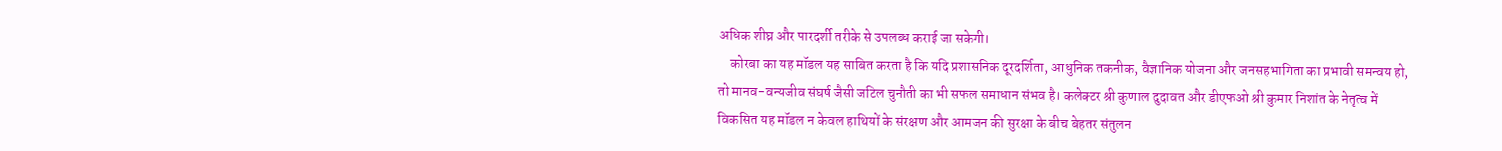अधिक शीघ्र और पारदर्शी तरीके से उपलब्ध कराई जा सकेगी।
    कोरबा का यह मॉडल यह साबित करता है कि यदि प्रशासनिक दूरदर्शिता, आधुनिक तकनीक, वैज्ञानिक योजना और जनसहभागिता का प्रभावी समन्वय हो, तो मानव-वन्यजीव संघर्ष जैसी जटिल चुनौती का भी सफल समाधान संभव है। कलेक्टर श्री कुणाल दुदावत और डीएफओ श्री कुमार निशांत के नेतृत्व में विकसित यह मॉडल न केवल हाथियों के संरक्षण और आमजन की सुरक्षा के बीच बेहतर संतुलन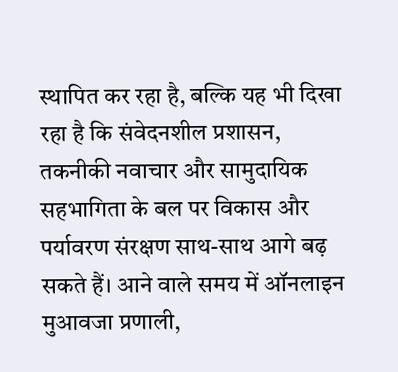स्थापित कर रहा है, बल्कि यह भी दिखा रहा है कि संवेदनशील प्रशासन, तकनीकी नवाचार और सामुदायिक सहभागिता के बल पर विकास और पर्यावरण संरक्षण साथ-साथ आगे बढ़ सकते हैं। आने वाले समय में ऑनलाइन मुआवजा प्रणाली,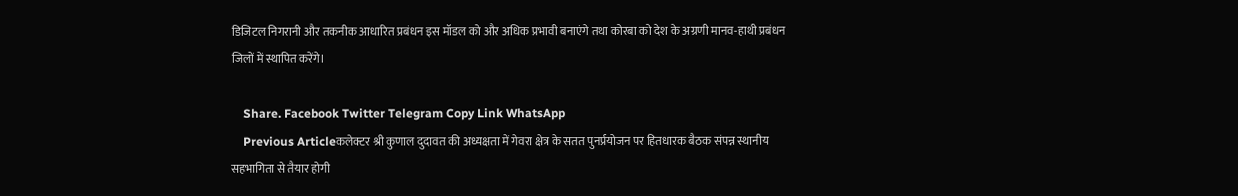डिजिटल निगरानी और तकनीक आधारित प्रबंधन इस मॉडल को और अधिक प्रभावी बनाएंगे तथा कोरबा को देश के अग्रणी मानव-हाथी प्रबंधन जिलों में स्थापित करेंगे।

    Share. Facebook Twitter Telegram Copy Link WhatsApp
    Previous Articleकलेक्टर श्री कुणाल दुदावत की अध्यक्षता में गेवरा क्षेत्र के सतत पुनर्प्रयोजन पर हितधारक बैठक संपन्न स्थानीय सहभागिता से तैयार होगी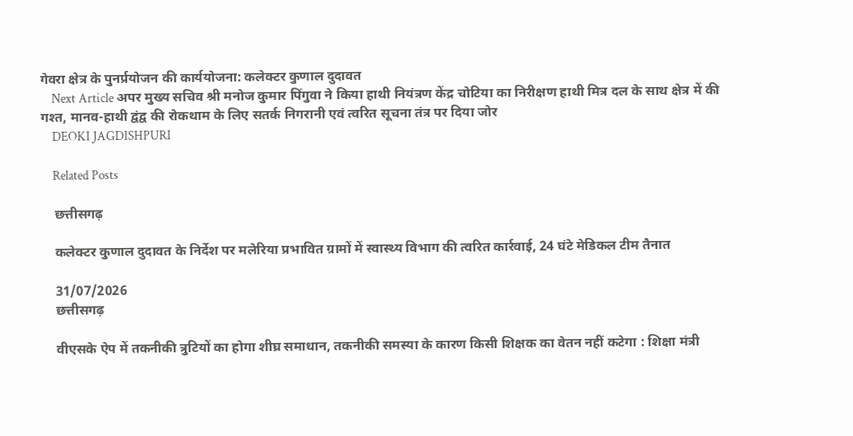गेवरा क्षेत्र के पुनर्प्रयोजन की कार्ययोजना: कलेक्टर कुणाल दुदावत
    Next Article अपर मुख्य सचिव श्री मनोज कुमार पिंगुवा ने किया हाथी नियंत्रण केंद्र चोटिया का निरीक्षण हाथी मित्र दल के साथ क्षेत्र में की गश्त, मानव-हाथी द्वंद्व की रोकथाम के लिए सतर्क निगरानी एवं त्वरित सूचना तंत्र पर दिया जोर
    DEOKI JAGDISHPURI

    Related Posts

    छत्तीसगढ़

    कलेक्टर कुणाल दुदावत के निर्देश पर मलेरिया प्रभावित ग्रामों में स्वास्थ्य विभाग की त्वरित कार्रवाई, 24 घंटे मेडिकल टीम तैनात

    31/07/2026
    छत्तीसगढ़

    वीएसके ऐप में तकनीकी त्रुटियों का होगा शीघ्र समाधान, तकनीकी समस्या के कारण किसी शिक्षक का वेतन नहीं कटेगा : शिक्षा मंत्री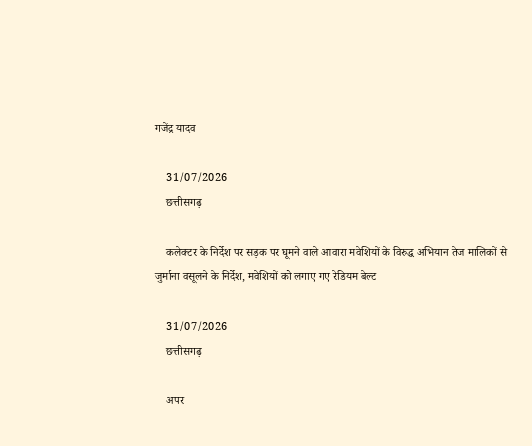गजेंद्र यादव

    31/07/2026
    छत्तीसगढ़

    कलेक्टर के निर्देश पर सड़क पर घूमने वाले आवारा मवेशियों के विरुद्ध अभियान तेज मालिकों से जुर्माना वसूलने के निर्देश, मवेशियों को लगाए गए रेडियम बेल्ट

    31/07/2026
    छत्तीसगढ़

    अपर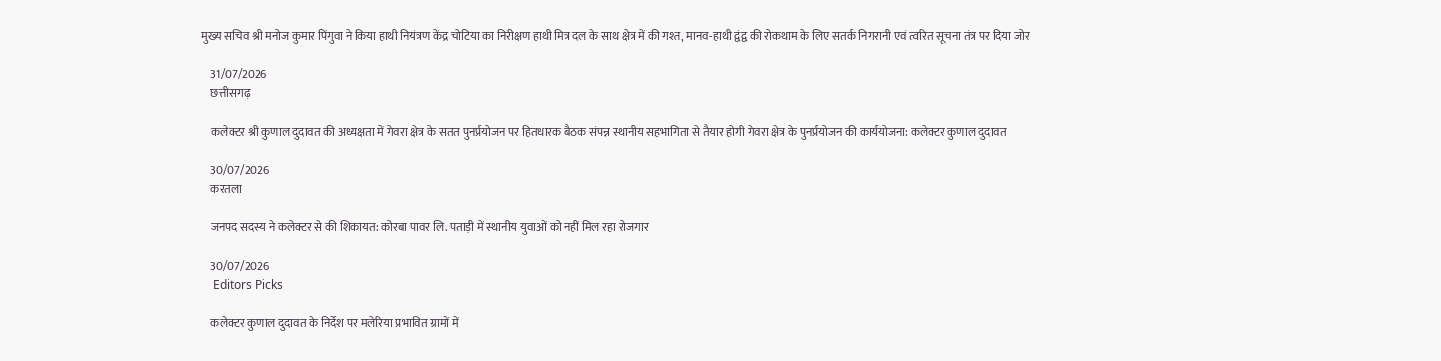मुख्य सचिव श्री मनोज कुमार पिंगुवा ने किया हाथी नियंत्रण केंद्र चोटिया का निरीक्षण हाथी मित्र दल के साथ क्षेत्र में की गश्त, मानव-हाथी द्वंद्व की रोकथाम के लिए सतर्क निगरानी एवं त्वरित सूचना तंत्र पर दिया जोर

    31/07/2026
    छत्तीसगढ़

    कलेक्टर श्री कुणाल दुदावत की अध्यक्षता में गेवरा क्षेत्र के सतत पुनर्प्रयोजन पर हितधारक बैठक संपन्न स्थानीय सहभागिता से तैयार होगी गेवरा क्षेत्र के पुनर्प्रयोजन की कार्ययोजना: कलेक्टर कुणाल दुदावत

    30/07/2026
    करतला

    जनपद सदस्य ने कलेक्टर से की शिकायत: कोरबा पावर लि. पताड़ी में स्थानीय युवाओं को नहीं मिल रहा रोजगार

    30/07/2026
    Editors Picks

    कलेक्टर कुणाल दुदावत के निर्देश पर मलेरिया प्रभावित ग्रामों में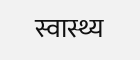स्वास्थ्य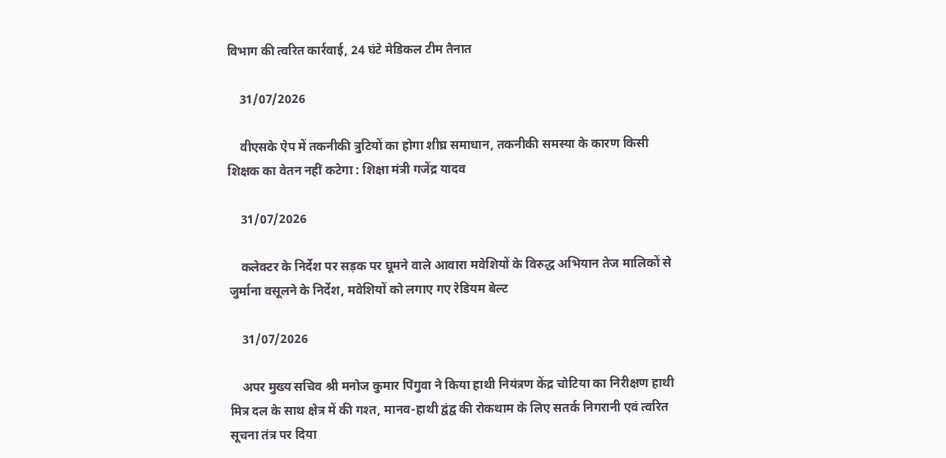विभाग की त्वरित कार्रवाई, 24 घंटे मेडिकल टीम तैनात

    31/07/2026

    वीएसके ऐप में तकनीकी त्रुटियों का होगा शीघ्र समाधान, तकनीकी समस्या के कारण किसी शिक्षक का वेतन नहीं कटेगा : शिक्षा मंत्री गजेंद्र यादव

    31/07/2026

    कलेक्टर के निर्देश पर सड़क पर घूमने वाले आवारा मवेशियों के विरुद्ध अभियान तेज मालिकों से जुर्माना वसूलने के निर्देश, मवेशियों को लगाए गए रेडियम बेल्ट

    31/07/2026

    अपर मुख्य सचिव श्री मनोज कुमार पिंगुवा ने किया हाथी नियंत्रण केंद्र चोटिया का निरीक्षण हाथी मित्र दल के साथ क्षेत्र में की गश्त, मानव-हाथी द्वंद्व की रोकथाम के लिए सतर्क निगरानी एवं त्वरित सूचना तंत्र पर दिया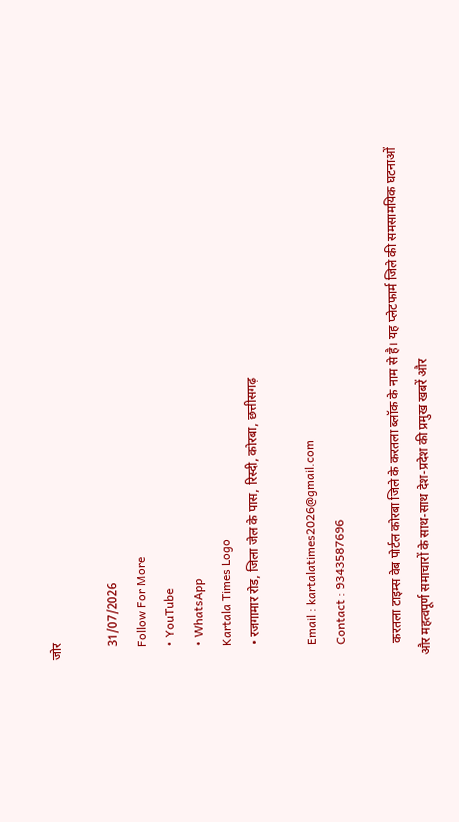जोर

    31/07/2026
    Follow For More
    • YouTube
    • WhatsApp
    Kartala Times Logo
    • रजगामार रोड, जिला जेल के पास, रिस्दी, कोरबा, छत्तीसगढ़

    Email : kartalatimes2026@gmail.com
    Contact : 9343587696

    करतला टाइम्स वेब पोर्टल कोरबा जिले के करतला ब्लॉक के नाम से है। यह प्लेटफार्म जिले की समसामयिक घटनाओं और महत्वपूर्ण समाचारों के साथ-साथ देश-प्रदेश की प्रमुख खबरें और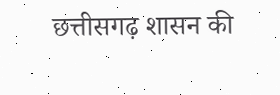छत्तीसगढ़ शासन की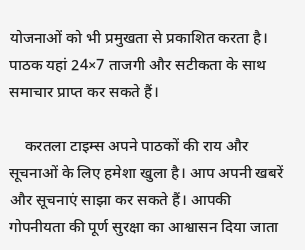योजनाओं को भी प्रमुखता से प्रकाशित करता है। पाठक यहां 24×7 ताजगी और सटीकता के साथ समाचार प्राप्त कर सकते हैं।

    करतला टाइम्स अपने पाठकों की राय और सूचनाओं के लिए हमेशा खुला है। आप अपनी खबरें और सूचनाएं साझा कर सकते हैं। आपकी गोपनीयता की पूर्ण सुरक्षा का आश्वासन दिया जाता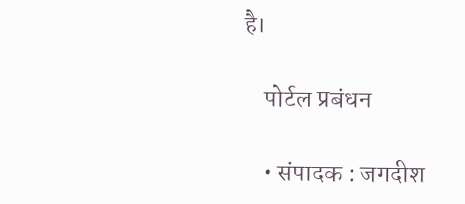है।

    पोर्टल प्रबंधन

    • संपादक : जगदीश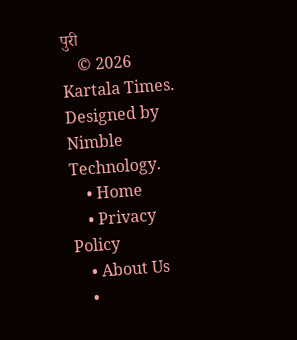पुरी
    © 2026 Kartala Times. Designed by Nimble Technology.
    • Home
    • Privacy Policy
    • About Us
    •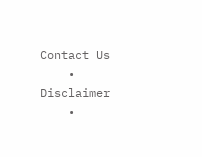Contact Us
    • Disclaimer
    •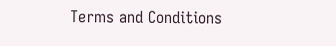Terms and Conditions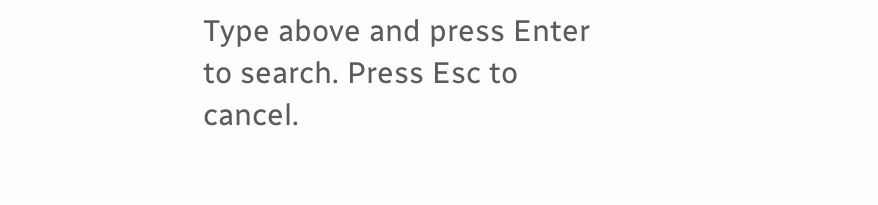Type above and press Enter to search. Press Esc to cancel.